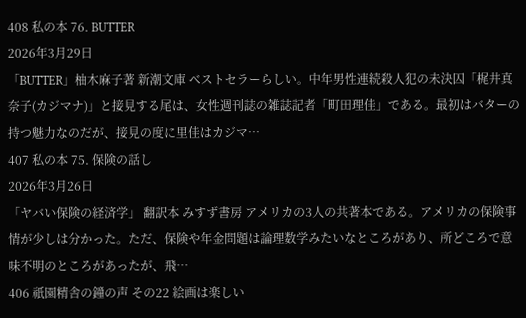408 私の本 76. BUTTER
2026年3月29日
「BUTTER」柚木麻子著 新潮文庫 ベストセラーらしい。中年男性連続殺人犯の未決囚「梶井真奈子(カジマナ)」と接見する尾は、女性週刊誌の雑誌記者「町田理佳」である。最初はバターの持つ魅力なのだが、接見の度に里佳はカジマ…
407 私の本 75. 保険の話し
2026年3月26日
「ヤバい保険の経済学」 翻訳本 みすず書房 アメリカの3人の共著本である。アメリカの保険事情が少しは分かった。ただ、保険や年金問題は論理数学みたいなところがあり、所どころで意味不明のところがあったが、飛…
406 祇園精舎の鐘の声 その22 絵画は楽しい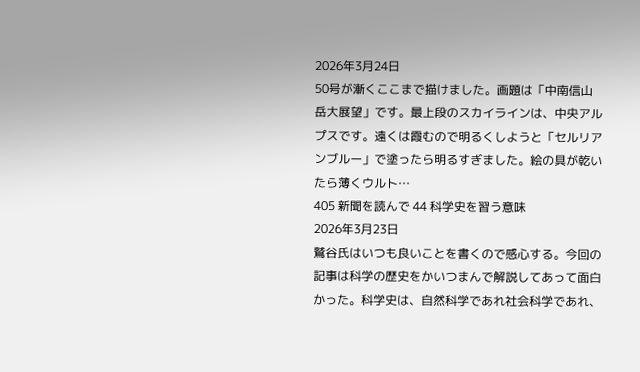2026年3月24日
50号が漸くここまで描けました。画題は「中南信山岳大展望」です。最上段のスカイラインは、中央アルプスです。遠くは霞むので明るくしようと「セルリアンブルー」で塗ったら明るすぎました。絵の具が乾いたら薄くウルト…
405 新聞を読んで 44 科学史を習う意味
2026年3月23日
鷲谷氏はいつも良いことを書くので感心する。今回の記事は科学の歴史をかいつまんで解説してあって面白かった。科学史は、自然科学であれ社会科学であれ、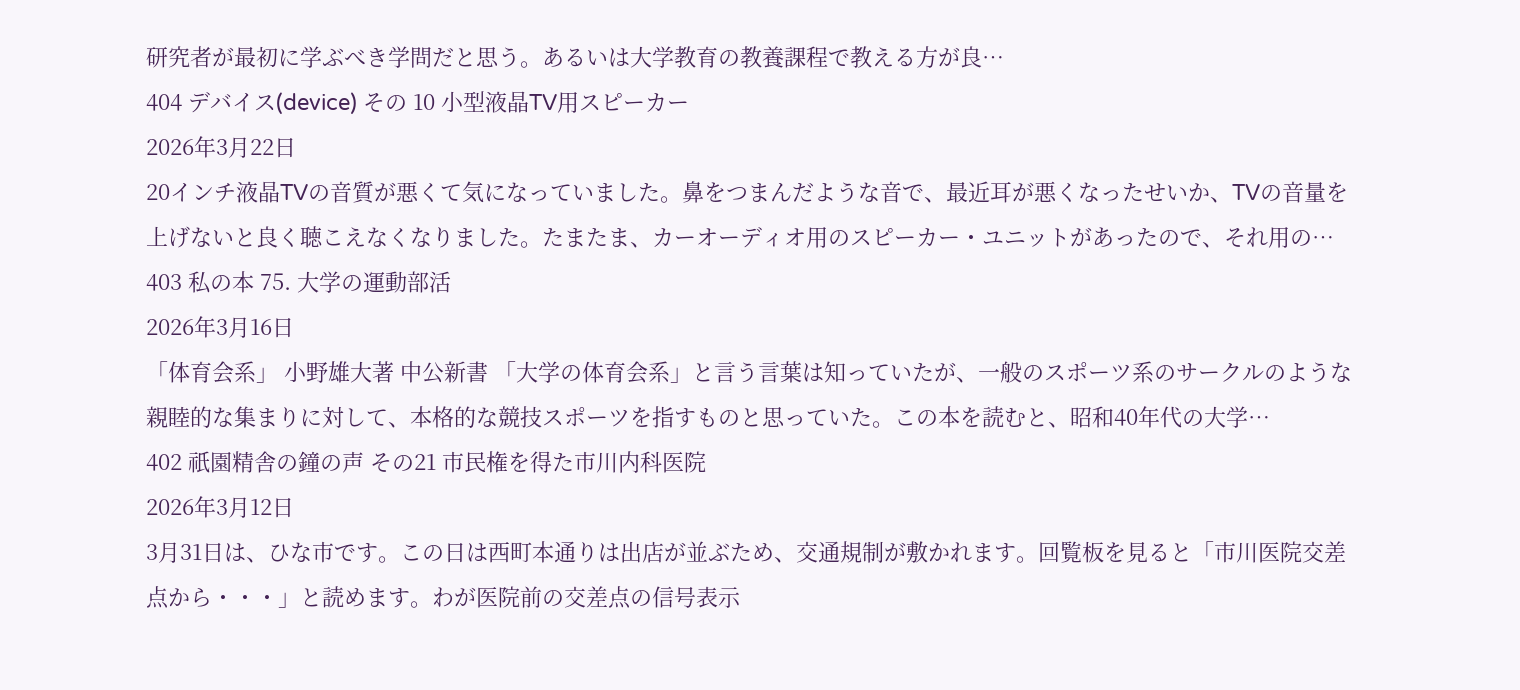研究者が最初に学ぶべき学問だと思う。あるいは大学教育の教養課程で教える方が良…
404 デバイス(device) その 10 小型液晶TV用スピーカー
2026年3月22日
20インチ液晶TVの音質が悪くて気になっていました。鼻をつまんだような音で、最近耳が悪くなったせいか、TVの音量を上げないと良く聴こえなくなりました。たまたま、カーオーディオ用のスピーカー・ユニットがあったので、それ用の…
403 私の本 75. 大学の運動部活
2026年3月16日
「体育会系」 小野雄大著 中公新書 「大学の体育会系」と言う言葉は知っていたが、一般のスポーツ系のサークルのような親睦的な集まりに対して、本格的な競技スポーツを指すものと思っていた。この本を読むと、昭和40年代の大学…
402 祇園精舎の鐘の声 その21 市民権を得た市川内科医院
2026年3月12日
3月31日は、ひな市です。この日は西町本通りは出店が並ぶため、交通規制が敷かれます。回覧板を見ると「市川医院交差点から・・・」と読めます。わが医院前の交差点の信号表示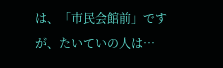は、「市民会館前」ですが、たいていの人は…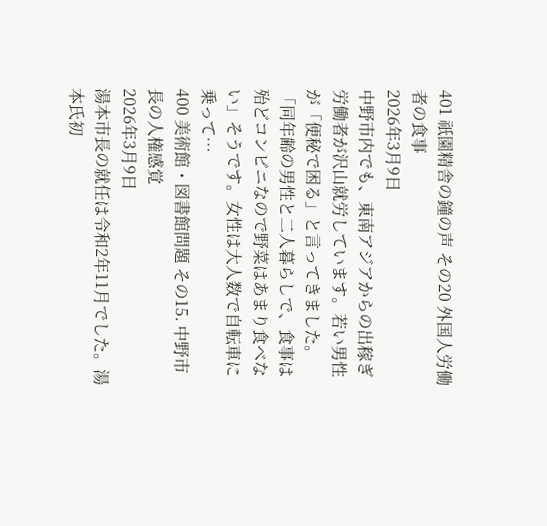401 祇園精舎の鐘の声 その20 外国人労働者の食事
2026年3月9日
中野市内でも、東南アジアからの出稼ぎ労働者が沢山就労しています。若い男性が「便秘で困る」と言ってきました。「同年齢の男性と二人暮らしで、食事は殆どコンビニなので野菜はあまり食べない」そうです。女性は大人数で自転車に乗って…
400 美術館・図書館問題 その15. 中野市長の人権感覚
2026年3月9日
湯本市長の就任は令和2年11月でした。湯本氏初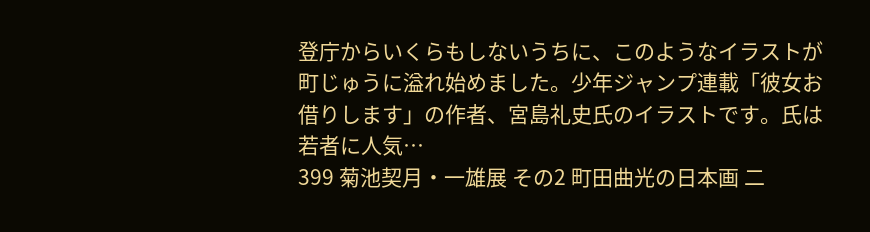登庁からいくらもしないうちに、このようなイラストが町じゅうに溢れ始めました。少年ジャンプ連載「彼女お借りします」の作者、宮島礼史氏のイラストです。氏は若者に人気…
399 菊池契月・一雄展 その2 町田曲光の日本画 二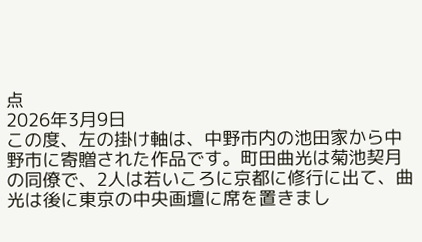点
2026年3月9日
この度、左の掛け軸は、中野市内の池田家から中野市に寄贈された作品です。町田曲光は菊池契月の同僚で、2人は若いころに京都に修行に出て、曲光は後に東京の中央画壇に席を置きまし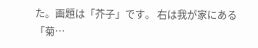た。画題は「芥子」です。 右は我が家にある「菊…